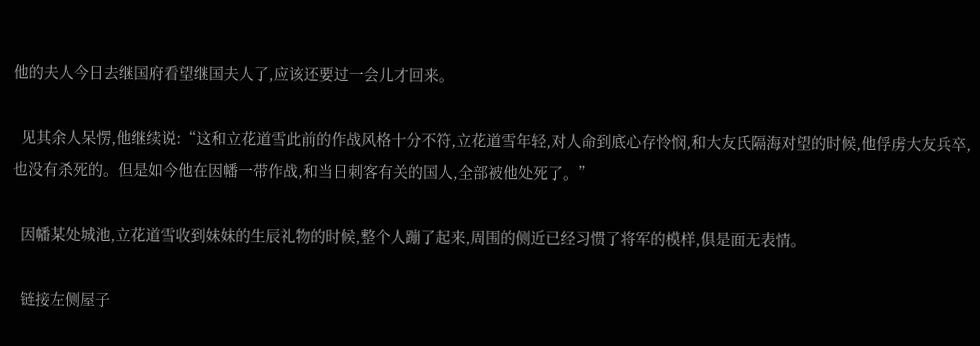他的夫人今日去继国府看望继国夫人了,应该还要过一会儿才回来。

  见其余人呆愣,他继续说:“这和立花道雪此前的作战风格十分不符,立花道雪年轻,对人命到底心存怜悯,和大友氏隔海对望的时候,他俘虏大友兵卒,也没有杀死的。但是如今他在因幡一带作战,和当日刺客有关的国人,全部被他处死了。”

  因幡某处城池,立花道雪收到妹妹的生辰礼物的时候,整个人蹦了起来,周围的侧近已经习惯了将军的模样,俱是面无表情。

  链接左侧屋子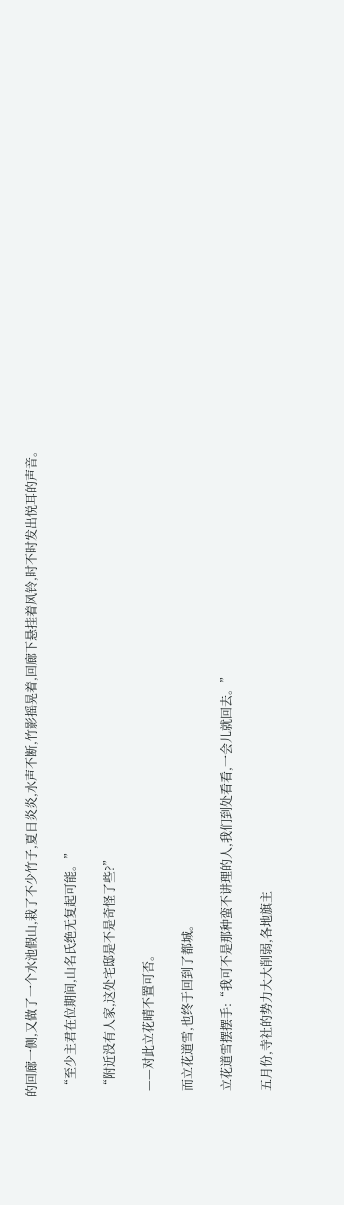的回廊一侧,又做了一个水池假山,栽了不少竹子,夏日炎炎,水声不断,竹影摇晃着,回廊下悬挂着风铃,时不时发出悦耳的声音。

  “至少主君在位期间,山名氏绝无复起可能。”

  “附近没有人家,这处宅邸是不是奇怪了些?”

  ——对此立花晴不置可否。

  而立花道雪,也终于回到了都城。

  立花道雪摆摆手:“我可不是那种蛮不讲理的人,我们到处看看,一会儿就回去。”

  五月份,寺社的势力大大削弱,各地旗主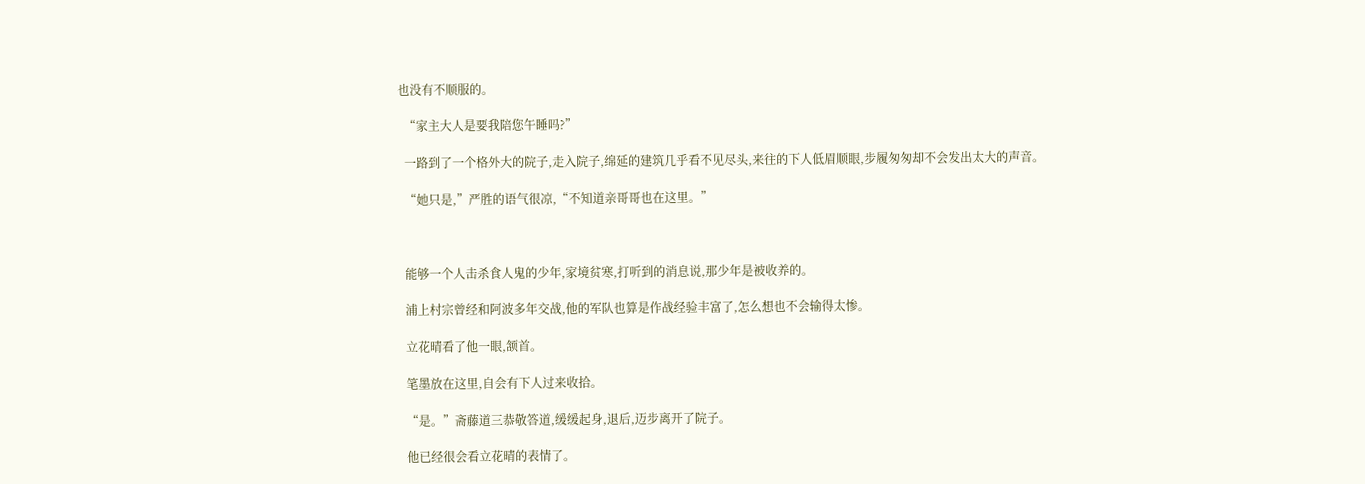也没有不顺服的。

  “家主大人是要我陪您午睡吗?”

  一路到了一个格外大的院子,走入院子,绵延的建筑几乎看不见尽头,来往的下人低眉顺眼,步履匆匆却不会发出太大的声音。

  “她只是,”严胜的语气很凉,“不知道亲哥哥也在这里。”



  能够一个人击杀食人鬼的少年,家境贫寒,打听到的消息说,那少年是被收养的。

  浦上村宗曾经和阿波多年交战,他的军队也算是作战经验丰富了,怎么想也不会输得太惨。

  立花晴看了他一眼,颔首。

  笔墨放在这里,自会有下人过来收拾。

  “是。”斋藤道三恭敬答道,缓缓起身,退后,迈步离开了院子。

  他已经很会看立花晴的表情了。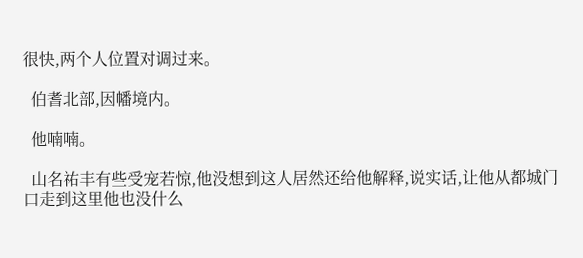很快,两个人位置对调过来。

  伯耆北部,因幡境内。

  他喃喃。

  山名祐丰有些受宠若惊,他没想到这人居然还给他解释,说实话,让他从都城门口走到这里他也没什么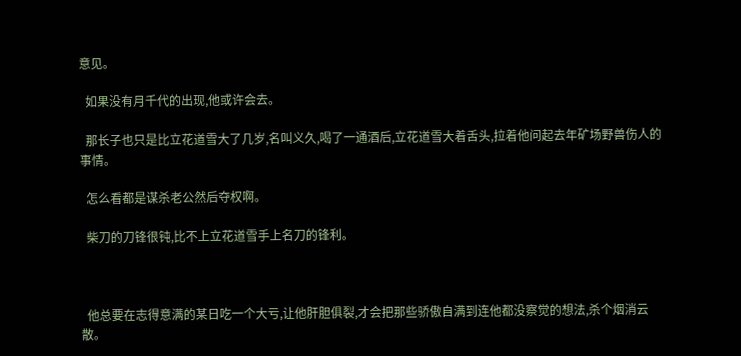意见。

  如果没有月千代的出现,他或许会去。

  那长子也只是比立花道雪大了几岁,名叫义久,喝了一通酒后,立花道雪大着舌头,拉着他问起去年矿场野兽伤人的事情。

  怎么看都是谋杀老公然后夺权啊。

  柴刀的刀锋很钝,比不上立花道雪手上名刀的锋利。



  他总要在志得意满的某日吃一个大亏,让他肝胆俱裂,才会把那些骄傲自满到连他都没察觉的想法,杀个烟消云散。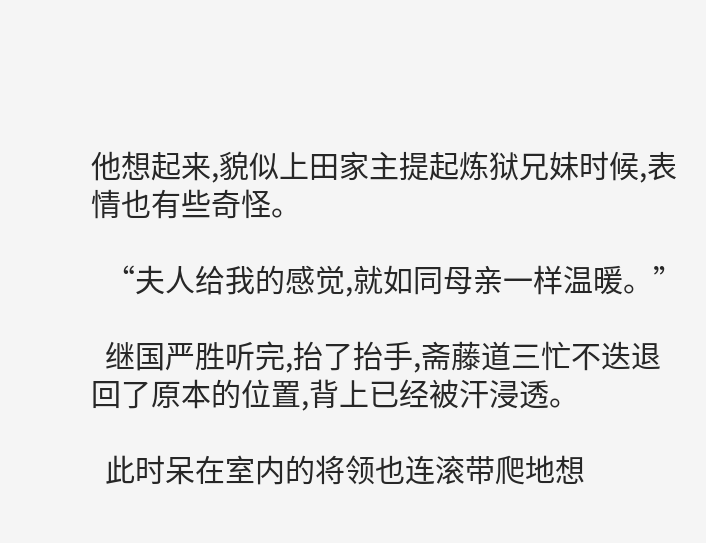他想起来,貌似上田家主提起炼狱兄妹时候,表情也有些奇怪。

  “夫人给我的感觉,就如同母亲一样温暖。”

  继国严胜听完,抬了抬手,斋藤道三忙不迭退回了原本的位置,背上已经被汗浸透。

  此时呆在室内的将领也连滚带爬地想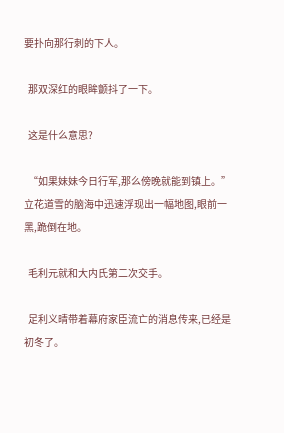要扑向那行刺的下人。

  那双深红的眼眸颤抖了一下。

  这是什么意思?

  “如果妹妹今日行军,那么傍晚就能到镇上。”立花道雪的脑海中迅速浮现出一幅地图,眼前一黑,跪倒在地。

  毛利元就和大内氏第二次交手。

  足利义晴带着幕府家臣流亡的消息传来,已经是初冬了。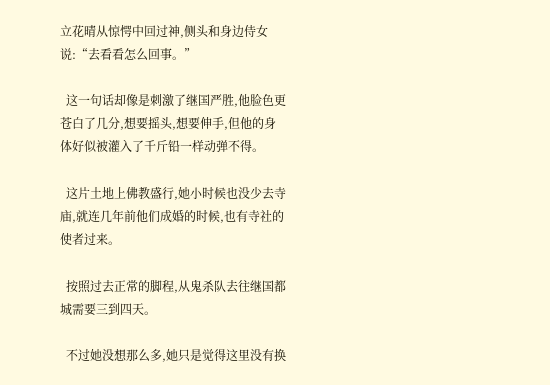立花晴从惊愕中回过神,侧头和身边侍女说:“去看看怎么回事。”

  这一句话却像是刺激了继国严胜,他脸色更苍白了几分,想要摇头,想要伸手,但他的身体好似被灌入了千斤铅一样动弹不得。

  这片土地上佛教盛行,她小时候也没少去寺庙,就连几年前他们成婚的时候,也有寺社的使者过来。

  按照过去正常的脚程,从鬼杀队去往继国都城需要三到四天。

  不过她没想那么多,她只是觉得这里没有换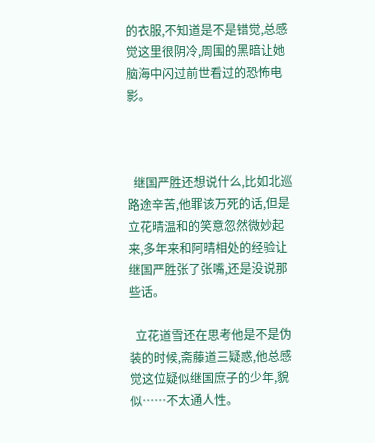的衣服,不知道是不是错觉,总感觉这里很阴冷,周围的黑暗让她脑海中闪过前世看过的恐怖电影。



  继国严胜还想说什么,比如北巡路途辛苦,他罪该万死的话,但是立花晴温和的笑意忽然微妙起来,多年来和阿晴相处的经验让继国严胜张了张嘴,还是没说那些话。

  立花道雪还在思考他是不是伪装的时候,斋藤道三疑惑,他总感觉这位疑似继国庶子的少年,貌似……不太通人性。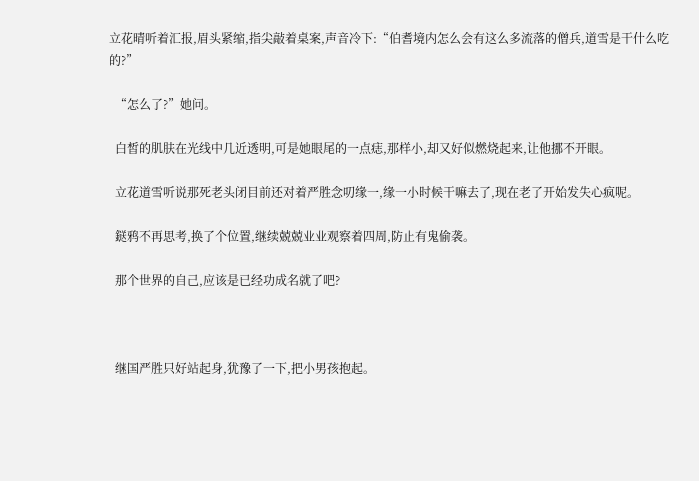立花晴听着汇报,眉头紧缩,指尖敲着桌案,声音冷下:“伯耆境内怎么会有这么多流落的僧兵,道雪是干什么吃的?”

  “怎么了?”她问。

  白皙的肌肤在光线中几近透明,可是她眼尾的一点痣,那样小,却又好似燃烧起来,让他挪不开眼。

  立花道雪听说那死老头闭目前还对着严胜念叨缘一,缘一小时候干嘛去了,现在老了开始发失心疯呢。

  鎹鸦不再思考,换了个位置,继续兢兢业业观察着四周,防止有鬼偷袭。

  那个世界的自己,应该是已经功成名就了吧?



  继国严胜只好站起身,犹豫了一下,把小男孩抱起。